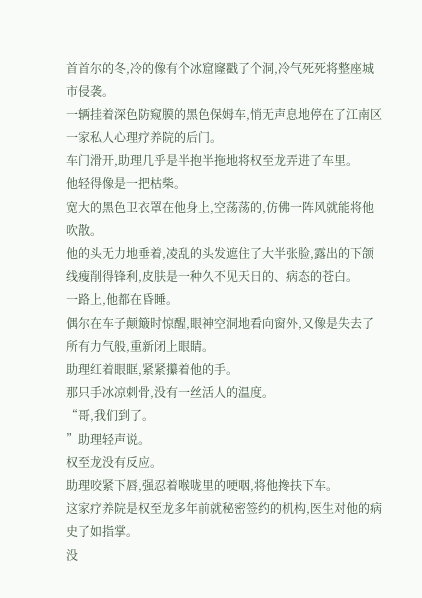首首尔的冬,冷的像有个冰窟窿戳了个洞,冷气死死将整座城市侵袭。
一辆挂着深色防窥膜的黑色保姆车,悄无声息地停在了江南区一家私人心理疗养院的后门。
车门滑开,助理几乎是半抱半拖地将权至龙弄进了车里。
他轻得像是一把枯柴。
宽大的黑色卫衣罩在他身上,空荡荡的,仿佛一阵风就能将他吹散。
他的头无力地垂着,凌乱的头发遮住了大半张脸,露出的下颌线瘦削得锋利,皮肤是一种久不见天日的、病态的苍白。
一路上,他都在昏睡。
偶尔在车子颠簸时惊醒,眼神空洞地看向窗外,又像是失去了所有力气般,重新闭上眼睛。
助理红着眼眶,紧紧攥着他的手。
那只手冰凉刺骨,没有一丝活人的温度。
“哥,我们到了。
”助理轻声说。
权至龙没有反应。
助理咬紧下唇,强忍着喉咙里的哽咽,将他搀扶下车。
这家疗养院是权至龙多年前就秘密签约的机构,医生对他的病史了如指掌。
没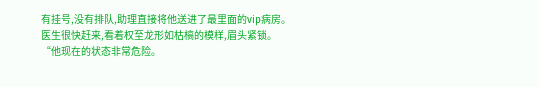有挂号,没有排队,助理直接将他送进了最里面的vip病房。
医生很快赶来,看着权至龙形如枯槁的模样,眉头紧锁。
“他现在的状态非常危险。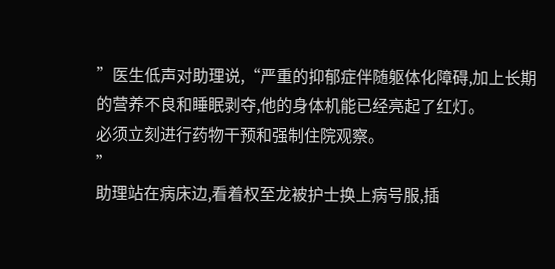”医生低声对助理说,“严重的抑郁症伴随躯体化障碍,加上长期的营养不良和睡眠剥夺,他的身体机能已经亮起了红灯。
必须立刻进行药物干预和强制住院观察。
”
助理站在病床边,看着权至龙被护士换上病号服,插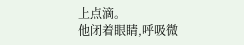上点滴。
他闭着眼睛,呼吸微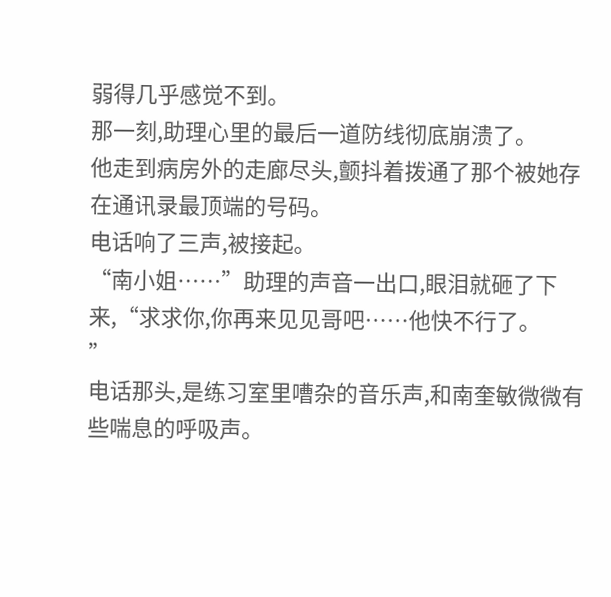弱得几乎感觉不到。
那一刻,助理心里的最后一道防线彻底崩溃了。
他走到病房外的走廊尽头,颤抖着拨通了那个被她存在通讯录最顶端的号码。
电话响了三声,被接起。
“南小姐……”助理的声音一出口,眼泪就砸了下来,“求求你,你再来见见哥吧……他快不行了。
”
电话那头,是练习室里嘈杂的音乐声,和南奎敏微微有些喘息的呼吸声。